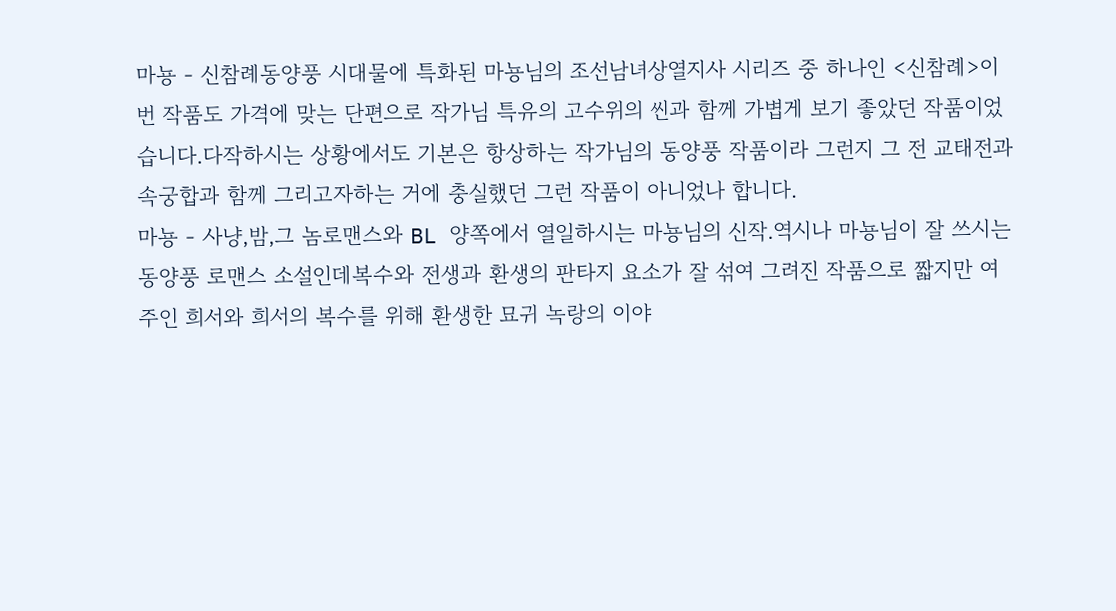마뇽 - 신참례동양풍 시대물에 특화된 마뇽님의 조선남녀상열지사 시리즈 중 하나인 <신참례>이번 작품도 가격에 맞는 단편으로 작가님 특유의 고수위의 씬과 함께 가볍게 보기 좋았던 작품이었습니다.다작하시는 상황에서도 기본은 항상하는 작가님의 동양풍 작품이라 그런지 그 전 교태전과 속궁합과 함께 그리고자하는 거에 충실했던 그런 작품이 아니었나 합니다.
마뇽 - 사냥,밤,그 놈로맨스와 BL 양쪽에서 열일하시는 마뇽님의 신작.역시나 마뇽님이 잘 쓰시는 동양풍 로맨스 소설인데복수와 전생과 환생의 판타지 요소가 잘 섞여 그려진 작품으로 짧지만 여주인 희서와 희서의 복수를 위해 환생한 묘귀 녹랑의 이야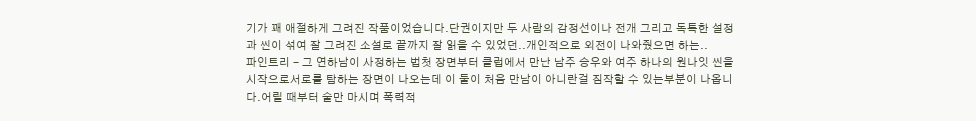기가 꽤 애절하게 그려진 작품이었습니다.단권이지만 두 사람의 감정선이나 전개 그리고 독특한 설정과 씬이 섞여 잘 그려진 소설로 끝까지 잘 읽을 수 있었던..개인적으로 외전이 나와줬으면 하는..
파인트리 - 그 연하남이 사정하는 법첫 장면부터 클럽에서 만난 남주 승우와 여주 하나의 원나잇 씬을 시작으로서로를 탐하는 장면이 나오는데 이 둘이 처음 만남이 아니란걸 짐작할 수 있는부분이 나옵니다.어릴 때부터 술만 마시며 폭력적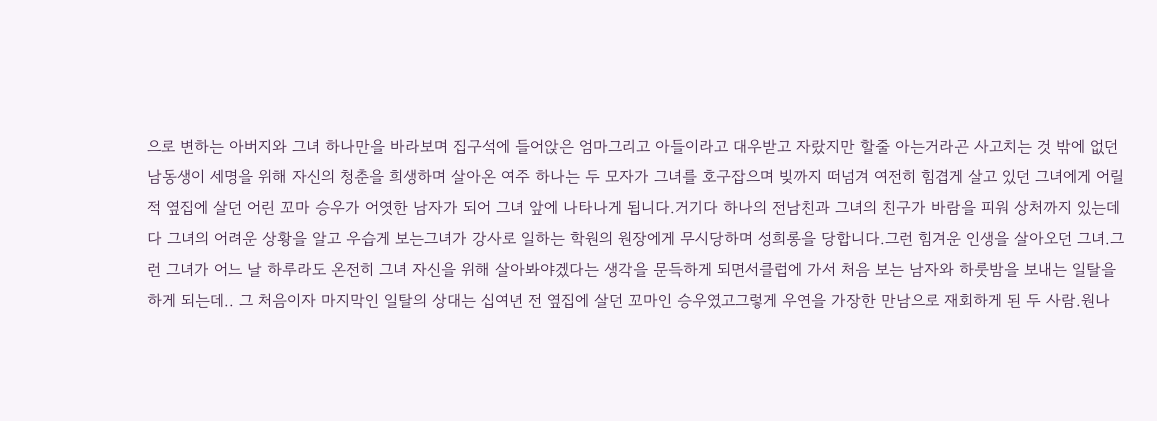으로 변하는 아버지와 그녀 하나만을 바라보며 집구석에 들어앉은 엄마그리고 아들이라고 대우받고 자랐지만 할줄 아는거라곤 사고치는 것 밖에 없던 남동생이 세명을 위해 자신의 청춘을 희생하며 살아온 여주 하나는 두 모자가 그녀를 호구잡으며 빚까지 떠넘겨 여전히 힘겹게 살고 있던 그녀에게 어릴 적 옆집에 살던 어린 꼬마 승우가 어엿한 남자가 되어 그녀 앞에 나타나게 됩니다.거기다 하나의 전남친과 그녀의 친구가 바람을 피워 상처까지 있는데다 그녀의 어려운 상황을 알고 우습게 보는그녀가 강사로 일하는 학원의 원장에게 무시당하며 성희롱을 당합니다.그런 힘겨운 인생을 살아오던 그녀.그런 그녀가 어느 날 하루라도 온전히 그녀 자신을 위해 살아봐야겠다는 생각을 문득하게 되면서클럽에 가서 처음 보는 남자와 하룻밤을 보내는 일탈을 하게 되는데.. 그 처음이자 마지막인 일탈의 상대는 십여년 전 옆집에 살던 꼬마인 승우였고그렇게 우연을 가장한 만남으로 재회하게 된 두 사람.원나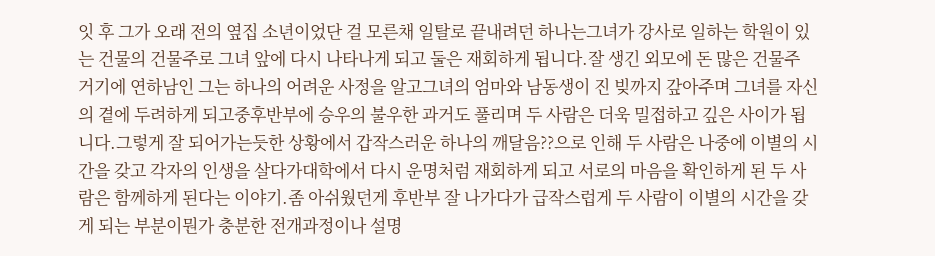잇 후 그가 오래 전의 옆집 소년이었단 걸 모른채 일탈로 끝내려던 하나는그녀가 강사로 일하는 학원이 있는 건물의 건물주로 그녀 앞에 다시 나타나게 되고 둘은 재회하게 됩니다.잘 생긴 외모에 돈 많은 건물주 거기에 연하남인 그는 하나의 어려운 사정을 알고그녀의 엄마와 남동생이 진 빚까지 갚아주며 그녀를 자신의 곁에 두려하게 되고중후반부에 승우의 불우한 과거도 풀리며 두 사람은 더욱 밀접하고 깊은 사이가 됩니다.그렇게 잘 되어가는듯한 상황에서 갑작스러운 하나의 깨달음??으로 인해 두 사람은 나중에 이별의 시간을 갖고 각자의 인생을 살다가대학에서 다시 운명처럼 재회하게 되고 서로의 마음을 확인하게 된 두 사람은 함께하게 된다는 이야기.좀 아쉬웠던게 후반부 잘 나가다가 급작스럽게 두 사람이 이별의 시간을 갖게 되는 부분이뭔가 충분한 전개과정이나 설명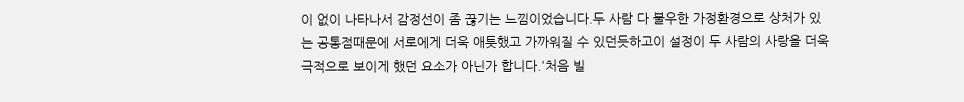이 없이 나타나서 감정선이 좀 끊기는 느낌이었습니다.두 사람 다 불우한 가정환경으로 상처가 있는 공통점때문에 서로에게 더욱 애틋했고 가까워질 수 있던듯하고이 설정이 두 사람의 사랑을 더욱 극적으로 보이게 했던 요소가 아닌가 합니다.'처음 빌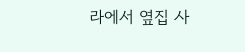라에서 옆집 사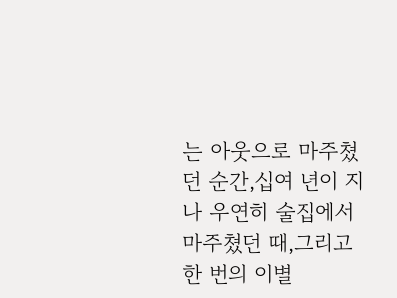는 아웃으로 마주쳤던 순간,십여 년이 지나 우연히 술집에서 마주쳤던 때,그리고 한 번의 이별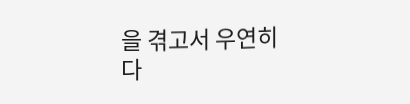을 겪고서 우연히 다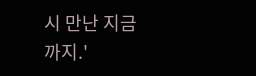시 만난 지금까지.'